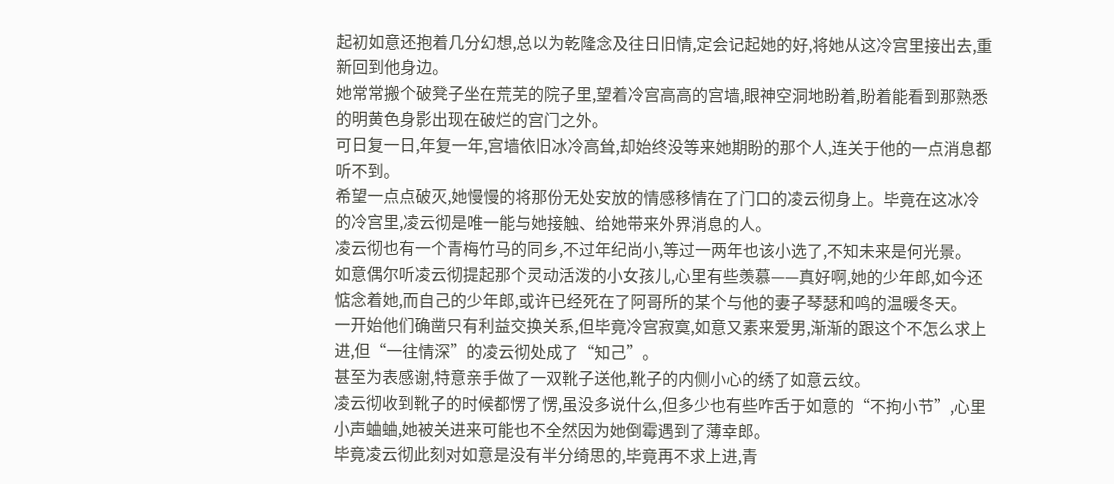起初如意还抱着几分幻想,总以为乾隆念及往日旧情,定会记起她的好,将她从这冷宫里接出去,重新回到他身边。
她常常搬个破凳子坐在荒芜的院子里,望着冷宫高高的宫墙,眼神空洞地盼着,盼着能看到那熟悉的明黄色身影出现在破烂的宫门之外。
可日复一日,年复一年,宫墙依旧冰冷高耸,却始终没等来她期盼的那个人,连关于他的一点消息都听不到。
希望一点点破灭,她慢慢的将那份无处安放的情感移情在了门口的凌云彻身上。毕竟在这冰冷的冷宫里,凌云彻是唯一能与她接触、给她带来外界消息的人。
凌云彻也有一个青梅竹马的同乡,不过年纪尚小,等过一两年也该小选了,不知未来是何光景。
如意偶尔听凌云彻提起那个灵动活泼的小女孩儿,心里有些羡慕——真好啊,她的少年郎,如今还惦念着她,而自己的少年郎,或许已经死在了阿哥所的某个与他的妻子琴瑟和鸣的温暖冬天。
一开始他们确凿只有利益交换关系,但毕竟冷宫寂寞,如意又素来爱男,渐渐的跟这个不怎么求上进,但“一往情深”的凌云彻处成了“知己”。
甚至为表感谢,特意亲手做了一双靴子送他,靴子的内侧小心的绣了如意云纹。
凌云彻收到靴子的时候都愣了愣,虽没多说什么,但多少也有些咋舌于如意的“不拘小节”,心里小声蛐蛐,她被关进来可能也不全然因为她倒霉遇到了薄幸郎。
毕竟凌云彻此刻对如意是没有半分绮思的,毕竟再不求上进,青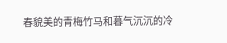春貌美的青梅竹马和暮气沉沉的冷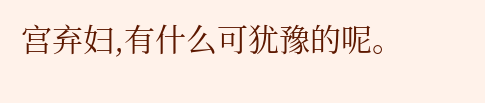宫弃妇,有什么可犹豫的呢。